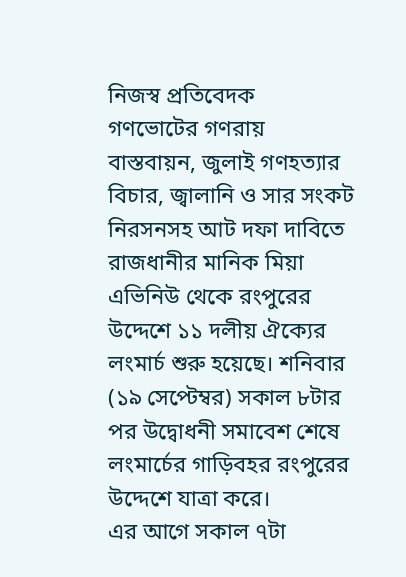নিজস্ব প্রতিবেদক
গণভোটের গণরায় বাস্তবায়ন, জুলাই গণহত্যার বিচার, জ্বালানি ও সার সংকট নিরসনসহ আট দফা দাবিতে রাজধানীর মানিক মিয়া এভিনিউ থেকে রংপুরের উদ্দেশে ১১ দলীয় ঐক্যের লংমার্চ শুরু হয়েছে। শনিবার (১৯ সেপ্টেম্বর) সকাল ৮টার পর উদ্বোধনী সমাবেশ শেষে লংমার্চের গাড়িবহর রংপুরের উদ্দেশে যাত্রা করে।
এর আগে সকাল ৭টা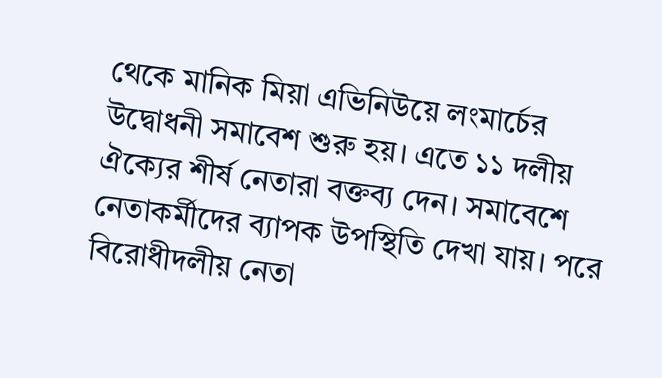থেকে মানিক মিয়া এভিনিউয়ে লংমার্চের উদ্বোধনী সমাবেশ শুরু হয়। এতে ১১ দলীয় ঐক্যের শীর্ষ নেতারা বক্তব্য দেন। সমাবেশে নেতাকর্মীদের ব্যাপক উপস্থিতি দেখা যায়। পরে বিরোধীদলীয় নেতা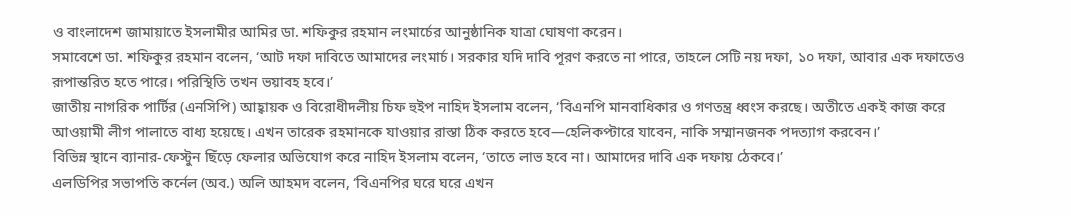ও বাংলাদেশ জামায়াতে ইসলামীর আমির ডা. শফিকুর রহমান লংমার্চের আনুষ্ঠানিক যাত্রা ঘোষণা করেন।
সমাবেশে ডা. শফিকুর রহমান বলেন, ‘আট দফা দাবিতে আমাদের লংমার্চ। সরকার যদি দাবি পূরণ করতে না পারে, তাহলে সেটি নয় দফা, ১০ দফা, আবার এক দফাতেও রূপান্তরিত হতে পারে। পরিস্থিতি তখন ভয়াবহ হবে।’
জাতীয় নাগরিক পার্টির (এনসিপি) আহ্বায়ক ও বিরোধীদলীয় চিফ হুইপ নাহিদ ইসলাম বলেন, ‘বিএনপি মানবাধিকার ও গণতন্ত্র ধ্বংস করছে। অতীতে একই কাজ করে আওয়ামী লীগ পালাতে বাধ্য হয়েছে। এখন তারেক রহমানকে যাওয়ার রাস্তা ঠিক করতে হবে—হেলিকপ্টারে যাবেন, নাকি সম্মানজনক পদত্যাগ করবেন।’
বিভিন্ন স্থানে ব্যানার-ফেস্টুন ছিঁড়ে ফেলার অভিযোগ করে নাহিদ ইসলাম বলেন, ‘তাতে লাভ হবে না। আমাদের দাবি এক দফায় ঠেকবে।’
এলডিপির সভাপতি কর্নেল (অব.) অলি আহমদ বলেন, ‘বিএনপির ঘরে ঘরে এখন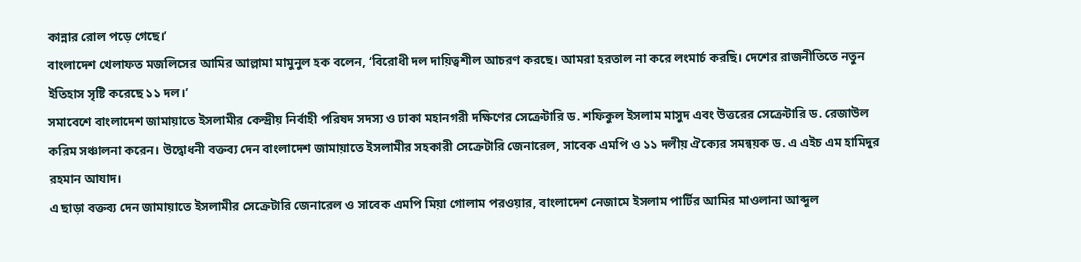কান্নার রোল পড়ে গেছে।’
বাংলাদেশ খেলাফত মজলিসের আমির আল্লামা মামুনুল হক বলেন, ‘বিরোধী দল দায়িত্বশীল আচরণ করছে। আমরা হরতাল না করে লংমার্চ করছি। দেশের রাজনীতিতে নতুন ইতিহাস সৃষ্টি করেছে ১১ দল।’
সমাবেশে বাংলাদেশ জামায়াতে ইসলামীর কেন্দ্রীয় নির্বাহী পরিষদ সদস্য ও ঢাকা মহানগরী দক্ষিণের সেক্রেটারি ড. শফিকুল ইসলাম মাসুদ এবং উত্তরের সেক্রেটারি ড. রেজাউল করিম সঞ্চালনা করেন। উদ্বোধনী বক্তব্য দেন বাংলাদেশ জামায়াতে ইসলামীর সহকারী সেক্রেটারি জেনারেল, সাবেক এমপি ও ১১ দলীয় ঐক্যের সমন্বয়ক ড. এ এইচ এম হামিদুর রহমান আযাদ।
এ ছাড়া বক্তব্য দেন জামায়াতে ইসলামীর সেক্রেটারি জেনারেল ও সাবেক এমপি মিয়া গোলাম পরওয়ার, বাংলাদেশ নেজামে ইসলাম পার্টির আমির মাওলানা আব্দুল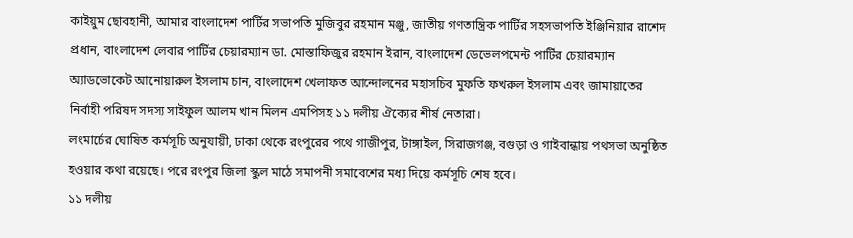কাইয়ুম ছোবহানী, আমার বাংলাদেশ পার্টির সভাপতি মুজিবুর রহমান মঞ্জু, জাতীয় গণতান্ত্রিক পার্টির সহসভাপতি ইঞ্জিনিয়ার রাশেদ প্রধান, বাংলাদেশ লেবার পার্টির চেয়ারম্যান ডা. মোস্তাফিজুর রহমান ইরান, বাংলাদেশ ডেভেলপমেন্ট পার্টির চেয়ারম্যান অ্যাডভোকেট আনোয়ারুল ইসলাম চান, বাংলাদেশ খেলাফত আন্দোলনের মহাসচিব মুফতি ফখরুল ইসলাম এবং জামায়াতের নির্বাহী পরিষদ সদস্য সাইফুল আলম খান মিলন এমপিসহ ১১ দলীয় ঐক্যের শীর্ষ নেতারা।
লংমার্চের ঘোষিত কর্মসূচি অনুযায়ী, ঢাকা থেকে রংপুরের পথে গাজীপুর, টাঙ্গাইল, সিরাজগঞ্জ, বগুড়া ও গাইবান্ধায় পথসভা অনুষ্ঠিত হওয়ার কথা রয়েছে। পরে রংপুর জিলা স্কুল মাঠে সমাপনী সমাবেশের মধ্য দিয়ে কর্মসূচি শেষ হবে।
১১ দলীয়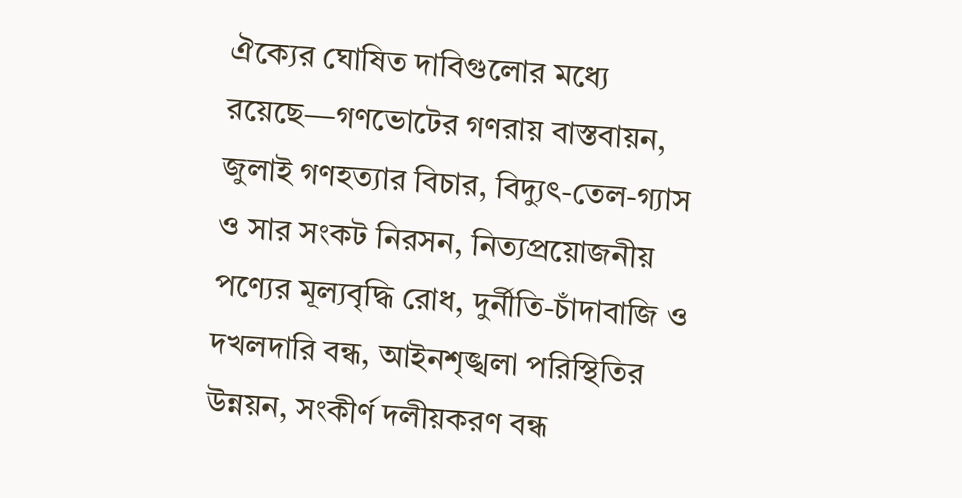ঐক্যের ঘোষিত দাবিগুলোর মধ্যে রয়েছে—গণভোটের গণরায় বাস্তবায়ন, জুলাই গণহত্যার বিচার, বিদ্যুৎ-তেল-গ্যাস ও সার সংকট নিরসন, নিত্যপ্রয়োজনীয় পণ্যের মূল্যবৃদ্ধি রোধ, দুর্নীতি-চাঁদাবাজি ও দখলদারি বন্ধ, আইনশৃঙ্খলা পরিস্থিতির উন্নয়ন, সংকীর্ণ দলীয়করণ বন্ধ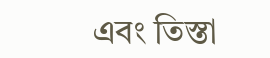এবং তিস্তা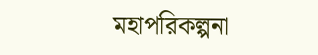মহাপরিকল্পনা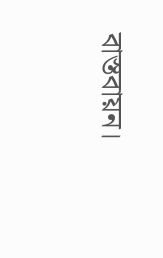বাস্তবায়ন।